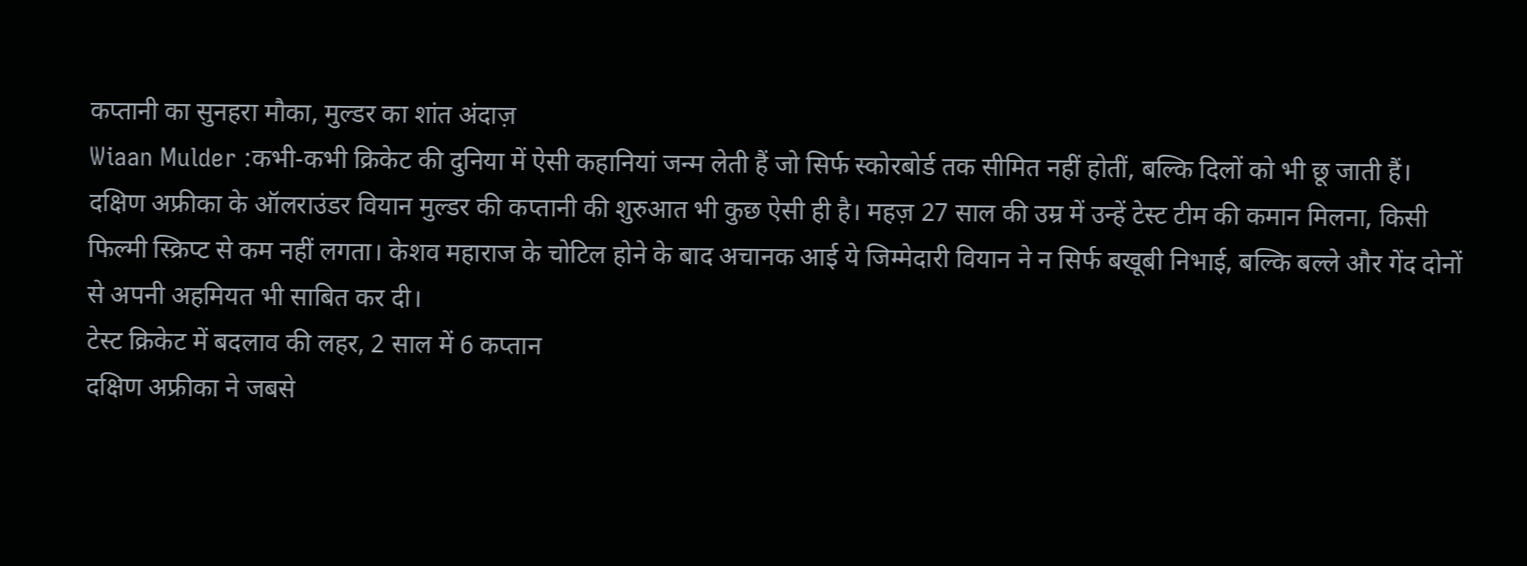कप्तानी का सुनहरा मौका, मुल्डर का शांत अंदाज़
Wiaan Mulder :कभी-कभी क्रिकेट की दुनिया में ऐसी कहानियां जन्म लेती हैं जो सिर्फ स्कोरबोर्ड तक सीमित नहीं होतीं, बल्कि दिलों को भी छू जाती हैं। दक्षिण अफ्रीका के ऑलराउंडर वियान मुल्डर की कप्तानी की शुरुआत भी कुछ ऐसी ही है। महज़ 27 साल की उम्र में उन्हें टेस्ट टीम की कमान मिलना, किसी फिल्मी स्क्रिप्ट से कम नहीं लगता। केशव महाराज के चोटिल होने के बाद अचानक आई ये जिम्मेदारी वियान ने न सिर्फ बखूबी निभाई, बल्कि बल्ले और गेंद दोनों से अपनी अहमियत भी साबित कर दी।
टेस्ट क्रिकेट में बदलाव की लहर, 2 साल में 6 कप्तान
दक्षिण अफ्रीका ने जबसे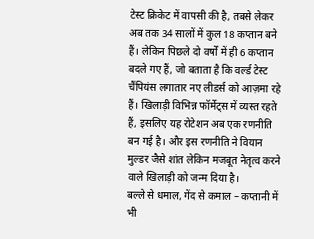टेस्ट क्रिकेट में वापसी की है, तबसे लेकर अब तक 34 सालों में कुल 18 कप्तान बने हैं। लेकिन पिछले दो वर्षों में ही 6 कप्तान बदले गए हैं, जो बताता है कि वर्ल्ड टेस्ट चैंपियंस लगातार नए लीडर्स को आज़मा रहे हैं। खिलाड़ी विभिन्न फॉर्मेट्स में व्यस्त रहते हैं, इसलिए यह रोटेशन अब एक रणनीति बन गई है। और इस रणनीति ने वियान मुल्डर जैसे शांत लेकिन मजबूत नेतृत्व करने वाले खिलाड़ी को जन्म दिया है।
बल्ले से धमाल, गेंद से कमाल – कप्तानी में भी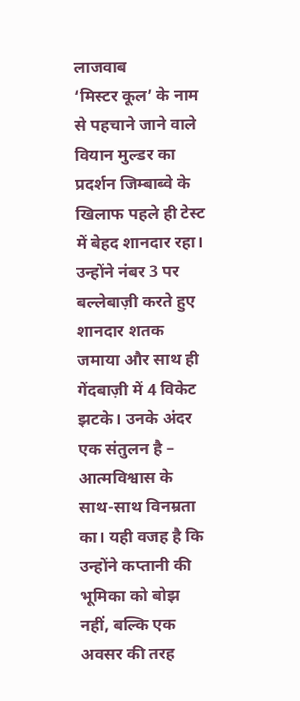लाजवाब
‘मिस्टर कूल’ के नाम से पहचाने जाने वाले वियान मुल्डर का प्रदर्शन जिम्बाब्वे के खिलाफ पहले ही टेस्ट में बेहद शानदार रहा। उन्होंने नंबर 3 पर बल्लेबाज़ी करते हुए शानदार शतक जमाया और साथ ही गेंदबाज़ी में 4 विकेट झटके। उनके अंदर एक संतुलन है – आत्मविश्वास के साथ-साथ विनम्रता का। यही वजह है कि उन्होंने कप्तानी की भूमिका को बोझ नहीं, बल्कि एक अवसर की तरह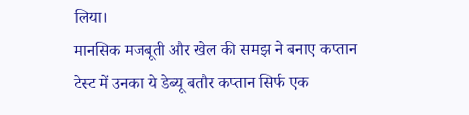लिया।
मानसिक मजबूती और खेल की समझ ने बनाए कप्तान
टेस्ट में उनका ये डेब्यू बतौर कप्तान सिर्फ एक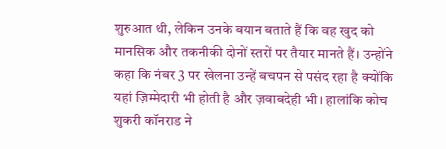शुरुआत थी, लेकिन उनके बयान बताते हैं कि वह खुद को मानसिक और तकनीकी दोनों स्तरों पर तैयार मानते हैं। उन्होंने कहा कि नंबर 3 पर खेलना उन्हें बचपन से पसंद रहा है क्योंकि यहां ज़िम्मेदारी भी होती है और ज़वाबदेही भी। हालांकि कोच शुकरी कॉनराड ने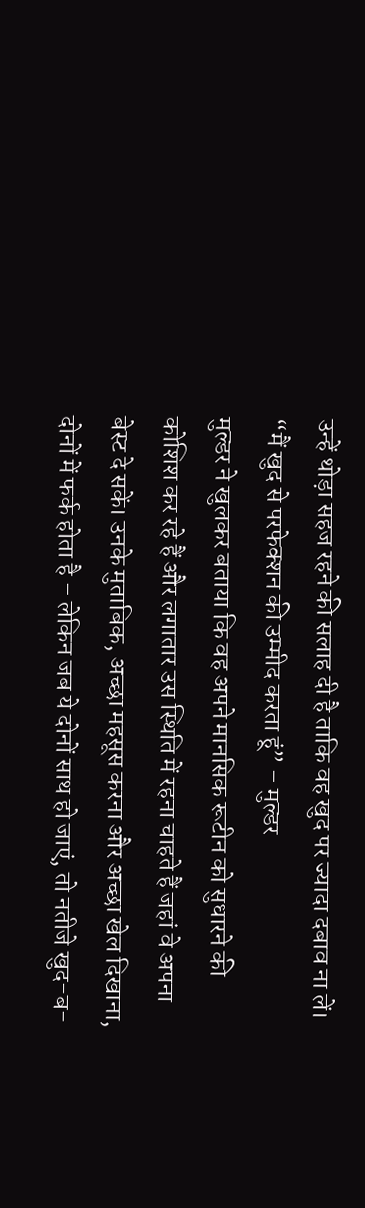उन्हें थोड़ा सहज रहने की सलाह दी है ताकि वह खुद पर ज्यादा दबाव ना लें।
“मैं खुद से परफेक्शन की उम्मीद करता हूं” – मुल्डर
मुल्डर ने खुलकर बताया कि वह अपने मानसिक रूटीन को सुधारने की कोशिश कर रहे हैं और लगातार उस स्थिति में रहना चाहते हैं जहां वे अपना बेस्ट दे सकें। उनके मुताबिक, अच्छा महसूस करना और अच्छा खेल दिखाना, दोनों में फर्क होता है – लेकिन जब ये दोनों साथ हो जाएं, तो नतीजे खुद-ब-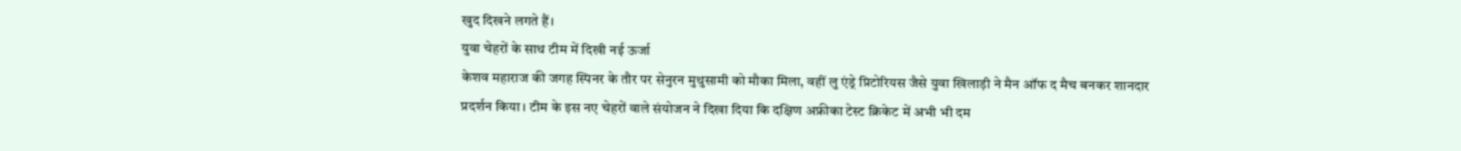खुद दिखने लगते हैं।
युवा चेहरों के साथ टीम में दिखी नई ऊर्जा
केशव महाराज की जगह स्पिनर के तौर पर सेनुरन मुथुसामी को मौका मिला, वहीं लु एंड्रे प्रिटोरियस जैसे युवा खिलाड़ी ने मैन ऑफ द मैच बनकर शानदार प्रदर्शन किया। टीम के इस नए चेहरों वाले संयोजन ने दिखा दिया कि दक्षिण अफ्रीका टेस्ट क्रिकेट में अभी भी दम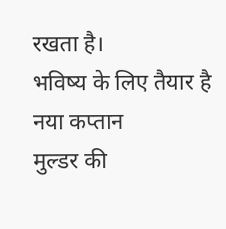रखता है।
भविष्य के लिए तैयार है नया कप्तान
मुल्डर की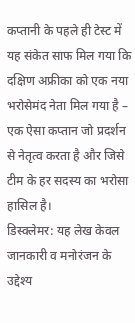कप्तानी के पहले ही टेस्ट में यह संकेत साफ मिल गया कि दक्षिण अफ्रीका को एक नया भरोसेमंद नेता मिल गया है – एक ऐसा कप्तान जो प्रदर्शन से नेतृत्व करता है और जिसे टीम के हर सदस्य का भरोसा हासिल है।
डिस्क्लेमर: यह लेख केवल जानकारी व मनोरंजन के उद्देश्य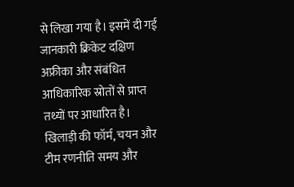से लिखा गया है। इसमें दी गई जानकारी क्रिकेट दक्षिण अफ्रीका और संबंधित आधिकारिक स्रोतों से प्राप्त तथ्यों पर आधारित है। खिलाड़ी की फॉर्म, चयन और टीम रणनीति समय और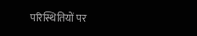परिस्थितियों पर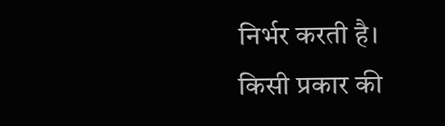निर्भर करती है। किसी प्रकार की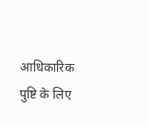आधिकारिक पुष्टि के लिए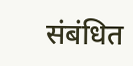संबंधित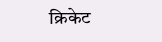क्रिकेट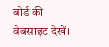बोर्ड की वेबसाइट देखें।